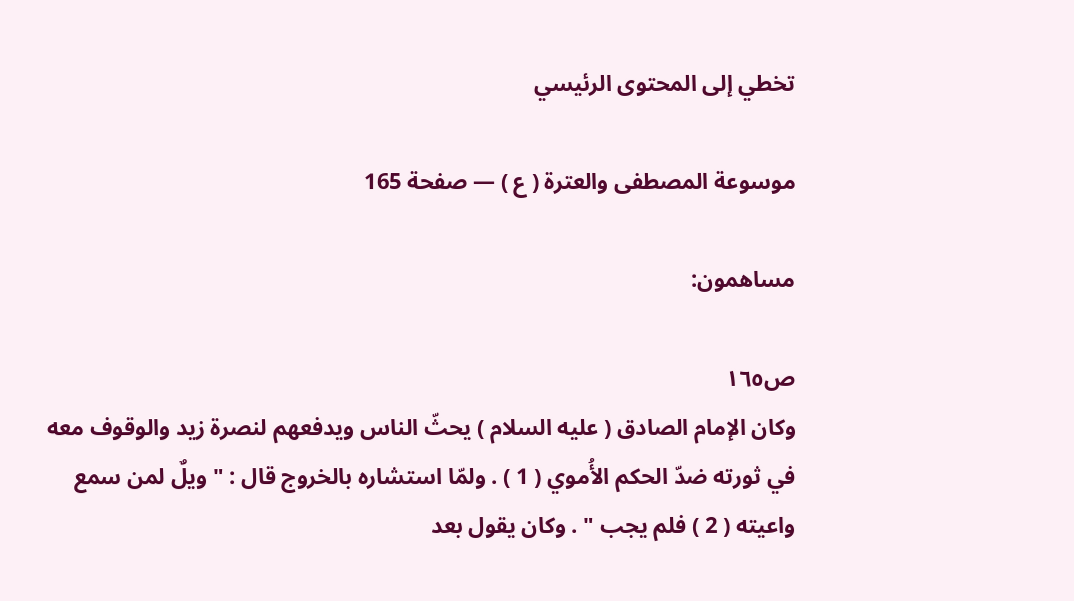تخطي إلى المحتوى الرئيسي

موسوعة المصطفى والعترة ( ع ) — صفحة 165

مساهمون:

ص١٦٥
وكان الإمام الصادق ( عليه السلام ) يحثّ الناس ويدفعهم لنصرة زيد والوقوف معه في ثورته ضدّ الحكم الأُموي ( 1 ) . ولمّا استشاره بالخروج قال : " ويلٌ لمن سمع واعيته ( 2 ) فلم يجب " . وكان يقول بعد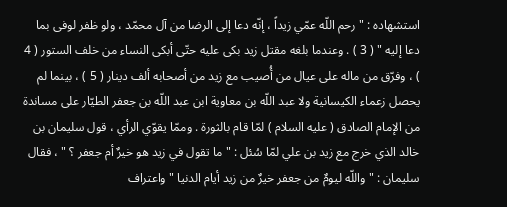استشهاده : " رحم اللّه عمّي زيداً ، إنّه دعا إلى الرضا من آل محمّد ، ولو ظفر لوفى بما دعا إليه " ( 3 ) . وعندما بلغه مقتل زيد بكى عليه حتّى أبكى النساء من خلف الستور ( 4 ) ، وفرّق من ماله على عيال من أُصيب مع زيد من أصحابه ألف دينار ( 5 ) ، بينما لم يحصل زعماء الكيسانية ولا عبد اللّه بن معاوية ابن عبد اللّه بن جعفر الطيّار على مساندة من الإمام الصادق ( عليه السلام ) لمّا قام بالثورة . وممّا يقوّي الرأي ، قول سليمان بن خالد الذي خرج مع زيد بن علي لمّا سُئل : " ما تقول في زيد هو خيرٌ أم جعفر ؟ " ، فقال سليمان : " واللّه ليومٌ من جعفر خيرٌ من زيد أيام الدنيا " واعتراف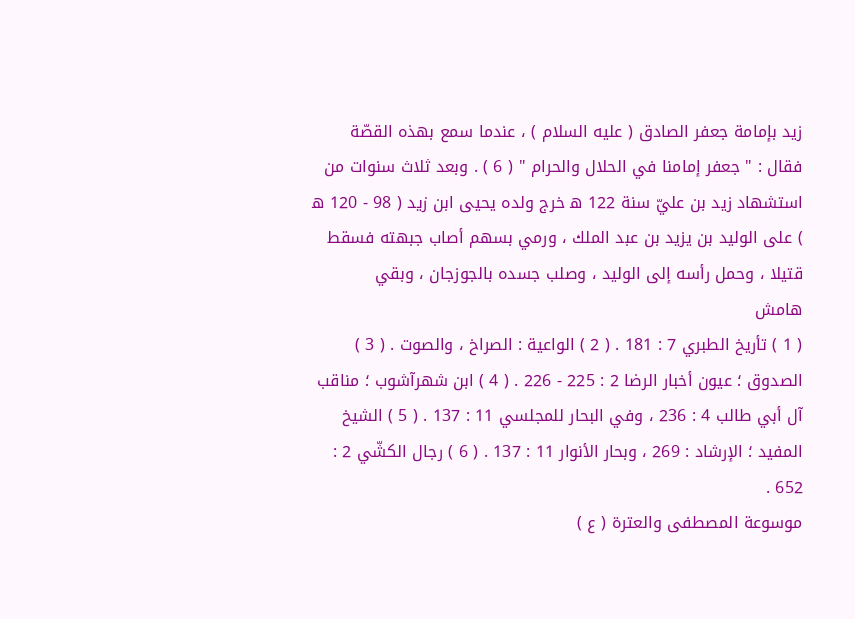زيد بإمامة جعفر الصادق ( عليه السلام ) ، عندما سمع بهذه القصّة فقال : " جعفر إمامنا في الحلال والحرام " ( 6 ) . وبعد ثلاث سنوات من استشهاد زيد بن عليّ سنة 122 ه‍ خرج ولده يحيى ابن زيد ( 98 - 120 ه‍ ) على الوليد بن يزيد بن عبد الملك ، ورمي بسهم أصاب جبهته فسقط قتيلا ، وحمل رأسه إلى الوليد ، وصلب جسده بالجوزجان ، وبقي
هامش
( 1 ) تأريخ الطبري 7 : 181 . ( 2 ) الواعية : الصراخ ، والصوت . ( 3 ) الصدوق ؛ عيون أخبار الرضا 2 : 225 - 226 . ( 4 ) ابن شهرآشوب ؛ مناقب آل أبي طالب 4 : 236 ، وفي البحار للمجلسي 11 : 137 . ( 5 ) الشيخ المفيد ؛ الإرشاد : 269 ، وبحار الأنوار 11 : 137 . ( 6 ) رجال الكشّي 2 : 652 .
موسوعة المصطفى والعترة ( ع )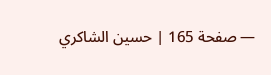— صفحة 165 | حسين الشاكري